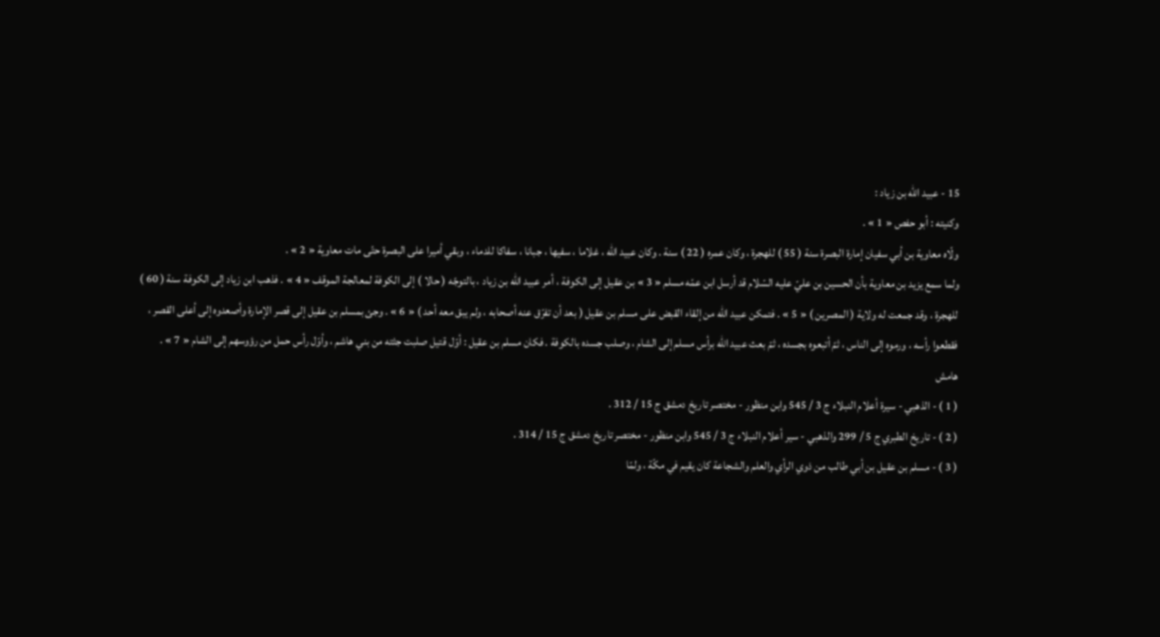15 - عبيد اللّه بن زياد :
وكنيته : أبو حفص « 1 » .
ولّاه معاوية بن أبي سفيان إمارة البصرة سنة ( 55 ) للهجرة ، وكان عمره ( 22 ) سنة . وكان عبيد اللّه ، غلاما ، سفيها ، جبانا ، سفاكا للدماء ، وبقي أميرا على البصرة حتّى مات معاوية « 2 » .
ولما سمع يزيد بن معاوية بأن الحسين بن عليّ عليه السّلام قد أرسل ابن عمّه مسلم « 3 » بن عقيل إلى الكوفة ، أمر عبيد اللّه بن زياد ، بالتوجّه ( حالا ) إلى الكوفة لمعالجة الموقف « 4 » . فذهب ابن زياد إلى الكوفة سنة ( 60 ) للهجرة ، وقد جمعت له ولاية ( المصرين ) « 5 » . فتمكن عبيد اللّه من إلقاء القبض على مسلم بن عقيل ( بعد أن تفرّق عنه أصحابه ، ولم يبق معه أحد ) « 6 » . وجئ بمسلم بن عقيل إلى قصر الإمارة وأصعدوه إلى أعلى القصر ، فقطعوا رأسه ، ورموه إلى الناس ، ثمّ أتبعوه بجسده ، ثمّ بعث عبيد اللّه برأس مسلم إلى الشام ، وصلب جسده بالكوفة . فكان مسلم بن عقيل : أوّل قتيل صلبت جثته من بني هاشم ، وأوّل رأس حمل من رؤوسهم إلى الشام « 7 » .
هامش
( 1 ) - الذهبي - سيرة أعلام النبلاء ج 3 / 545 وابن منظور - مختصر تاريخ دمشق ج 15 / 312 .
( 2 ) - تاريخ الطبري ج 5 / 299 والذهبي - سير أعلام النبلاء ج 3 / 545 وابن منظور - مختصر تاريخ دمشق ج 15 / 314 .
( 3 ) - مسلم بن عقيل بن أبي طالب من ذوي الرأي والعلم والشجاعة كان يقيم في مكّة ، ولمّا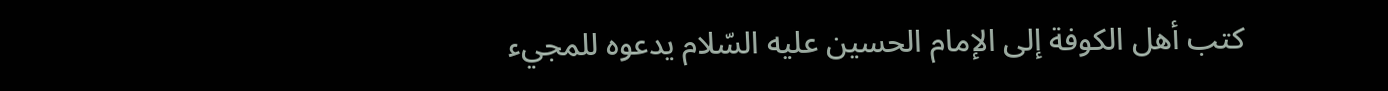كتب أهل الكوفة إلى الإمام الحسين عليه السّلام يدعوه للمجيء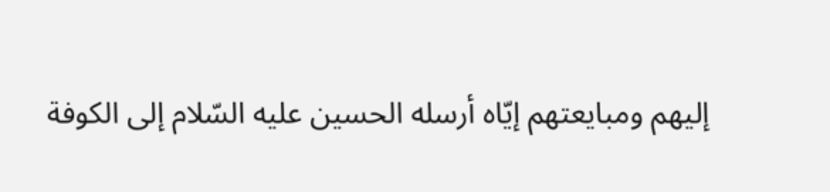إليهم ومبايعتهم إيّاه أرسله الحسين عليه السّلام إلى الكوفة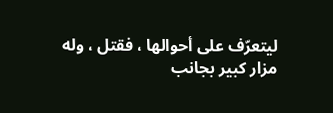ليتعرّف على أحوالها ، فقتل ، وله مزار كبير بجانب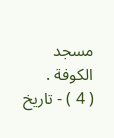مسجد الكوفة .
( 4 ) - تاريخ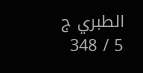الطبري ج 5 / 348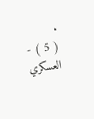.
( 5 ) - العسكري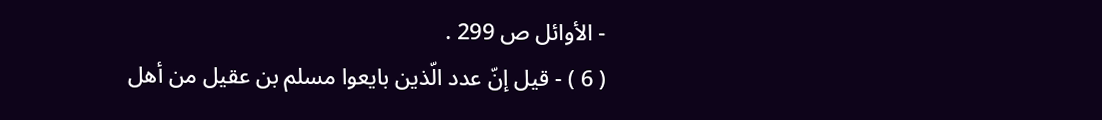- الأوائل ص 299 .
( 6 ) - قيل إنّ عدد الّذين بايعوا مسلم بن عقيل من أهل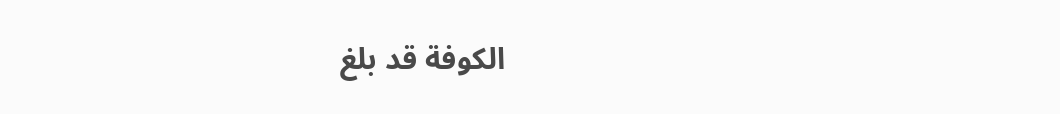الكوفة قد بلغ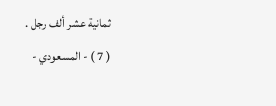ثمانية عشر ألف رجل .
( 7 ) - المسعودي -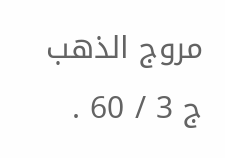مروج الذهب ج 3 / 60 .